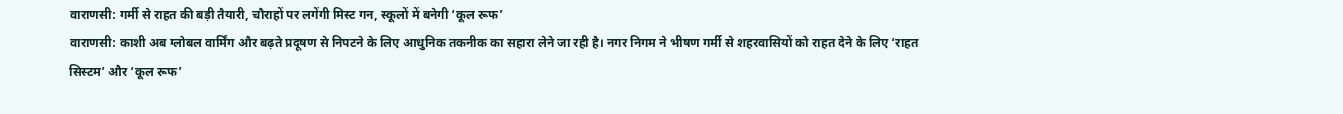वाराणसी: गर्मी से राहत की बड़ी तैयारी, चौराहों पर लगेंगी मिस्ट गन, स्कूलों में बनेगी ‘कूल रूफ’
वाराणसी: काशी अब ग्लोबल वार्मिंग और बढ़ते प्रदूषण से निपटने के लिए आधुनिक तकनीक का सहारा लेने जा रही है। नगर निगम ने भीषण गर्मी से शहरवासियों को राहत देने के लिए ‘राहत सिस्टम’ और ‘कूल रूफ’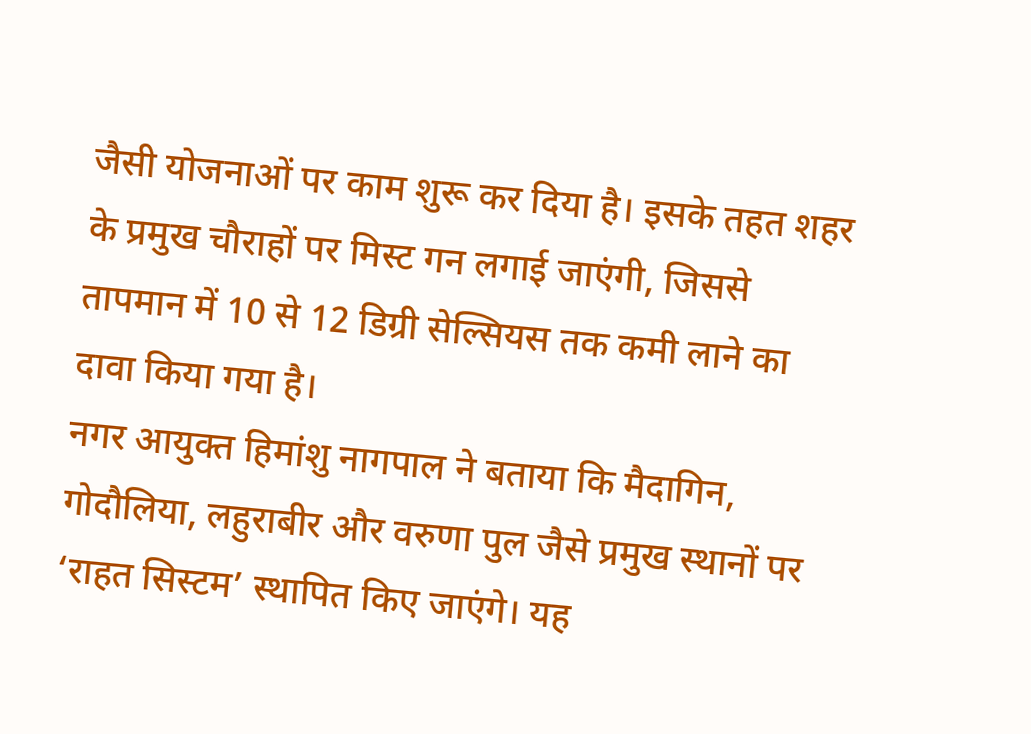जैसी योजनाओं पर काम शुरू कर दिया है। इसके तहत शहर के प्रमुख चौराहों पर मिस्ट गन लगाई जाएंगी, जिससे तापमान में 10 से 12 डिग्री सेल्सियस तक कमी लाने का दावा किया गया है।
नगर आयुक्त हिमांशु नागपाल ने बताया कि मैदागिन, गोदौलिया, लहुराबीर और वरुणा पुल जैसे प्रमुख स्थानों पर ‘राहत सिस्टम’ स्थापित किए जाएंगे। यह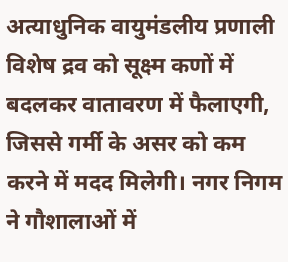अत्याधुनिक वायुमंडलीय प्रणाली विशेष द्रव को सूक्ष्म कणों में बदलकर वातावरण में फैलाएगी, जिससे गर्मी के असर को कम करने में मदद मिलेगी। नगर निगम ने गौशालाओं में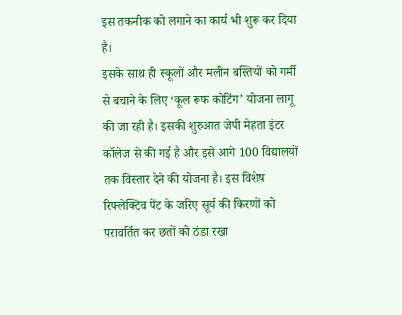इस तकनीक को लगाने का कार्य भी शुरू कर दिया है।
इसके साथ ही स्कूलों और मलीन बस्तियों को गर्मी से बचाने के लिए ‘कूल रूफ कोटिंग’ योजना लागू की जा रही है। इसकी शुरुआत जेपी मेहता इंटर कॉलेज से की गई है और इसे आगे 100 विद्यालयों तक विस्तार देने की योजना है। इस विशेष रिफ्लेक्टिव पेंट के जरिए सूर्य की किरणों को परावर्तित कर छतों को ठंडा रखा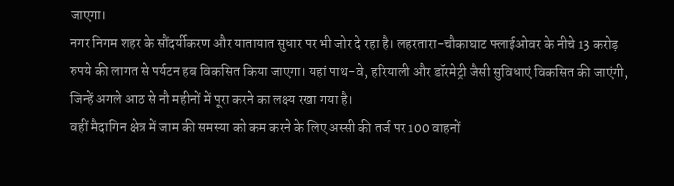जाएगा।
नगर निगम शहर के सौंदर्यीकरण और यातायात सुधार पर भी जोर दे रहा है। लहरतारा-चौकाघाट फ्लाईओवर के नीचे 13 करोड़ रुपये की लागत से पर्यटन हब विकसित किया जाएगा। यहां पाथ-वे, हरियाली और डॉरमेट्री जैसी सुविधाएं विकसित की जाएंगी, जिन्हें अगले आठ से नौ महीनों में पूरा करने का लक्ष्य रखा गया है।
वहीं मैदागिन क्षेत्र में जाम की समस्या को कम करने के लिए अस्सी की तर्ज पर 100 वाहनों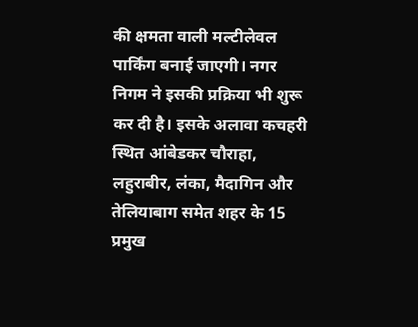की क्षमता वाली मल्टीलेवल पार्किंग बनाई जाएगी। नगर निगम ने इसकी प्रक्रिया भी शुरू कर दी है। इसके अलावा कचहरी स्थित आंबेडकर चौराहा, लहुराबीर, लंका, मैदागिन और तेलियाबाग समेत शहर के 15 प्रमुख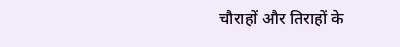चौराहों और तिराहों के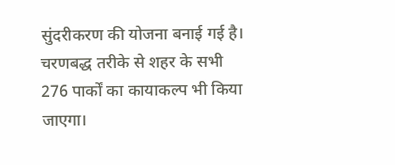सुंदरीकरण की योजना बनाई गई है। चरणबद्ध तरीके से शहर के सभी 276 पार्कों का कायाकल्प भी किया जाएगा।